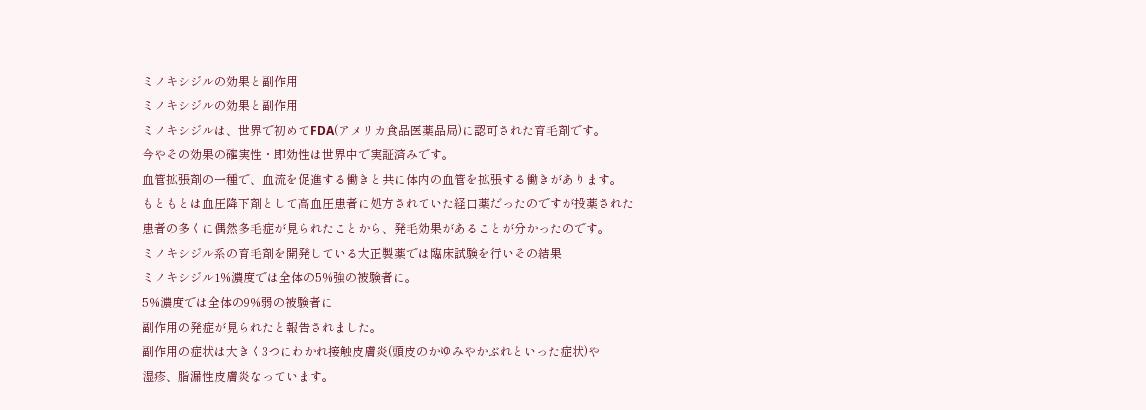ミノキシジルの効果と副作用
ミノキシジルの効果と副作用
ミノキシジルは、世界で初めてFDA(アメリカ食品医薬品局)に認可された育毛剤です。
今やその効果の確実性・即効性は世界中で実証済みです。
血管拡張剤の一種で、血流を促進する働きと共に体内の血管を拡張する働きがあります。
もともとは血圧降下剤として高血圧患者に処方されていた経口薬だったのですが投薬された
患者の多くに偶然多毛症が見られたことから、発毛効果があることが分かったのです。
ミノキシジル系の育毛剤を開発している大正製薬では臨床試験を行いその結果
ミノキシジル1%濃度では全体の5%強の被験者に。
5%濃度では全体の9%弱の被験者に
副作用の発症が見られたと報告されました。
副作用の症状は大きく3つにわかれ接触皮膚炎(頭皮のかゆみやかぶれといった症状)や
湿疹、脂漏性皮膚炎なっています。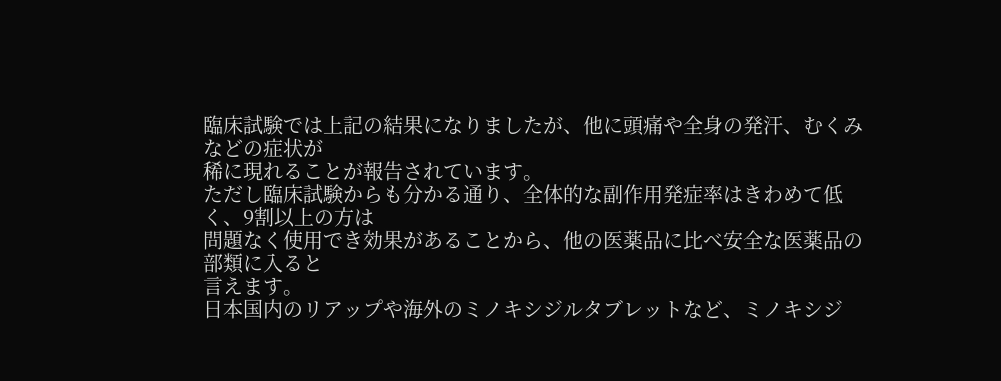臨床試験では上記の結果になりましたが、他に頭痛や全身の発汗、むくみなどの症状が
稀に現れることが報告されています。
ただし臨床試験からも分かる通り、全体的な副作用発症率はきわめて低く、9割以上の方は
問題なく使用でき効果があることから、他の医薬品に比べ安全な医薬品の部類に入ると
言えます。
日本国内のリアップや海外のミノキシジルタブレットなど、ミノキシジ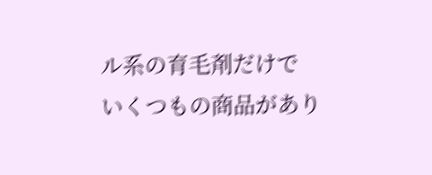ル系の育毛剤だけで
いくつもの商品があり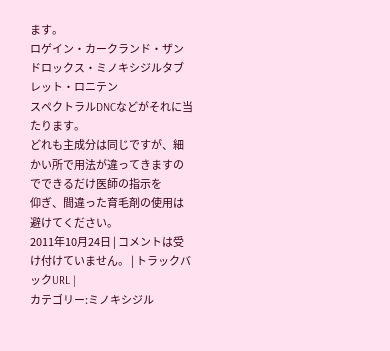ます。
ロゲイン・カークランド・ザンドロックス・ミノキシジルタブレット・ロニテン
スペクトラルDNCなどがそれに当たります。
どれも主成分は同じですが、細かい所で用法が違ってきますのでできるだけ医師の指示を
仰ぎ、間違った育毛剤の使用は避けてください。
2011年10月24日 | コメントは受け付けていません。 | トラックバックURL |
カテゴリー:ミノキシジル